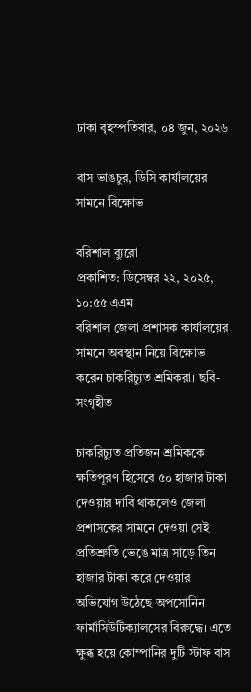ঢাকা বৃহস্পতিবার, ০৪ জুন, ২০২৬

বাস ভাঙচুর, ডিসি কার্যালয়ের সামনে বিক্ষোভ

বরিশাল ব্যুরো
প্রকাশিত: ডিসেম্বর ২২, ২০২৫, ১০:৫৫ এএম
বরিশাল জেলা প্রশাসক কার্যালয়ের সামনে অবস্থান নিয়ে বিক্ষোভ করেন চাকরিচ্যুত শ্রমিকরা। ছবি- সংগৃহীত

চাকরিচ্যুত প্রতিজন শ্রমিককে ক্ষতিপূরণ হিসেবে ৫০ হাজার টাকা দেওয়ার দাবি থাকলেও জেলা প্রশাসকের সামনে দেওয়া সেই প্রতিশ্রুতি ভেঙে মাত্র সাড়ে তিন হাজার টাকা করে দেওয়ার অভিযোগ উঠেছে অপসোনিন ফার্মাসিউটিক্যালসের বিরুদ্ধে। এতে ক্ষুব্ধ হয়ে কোম্পানির দুটি স্টাফ বাস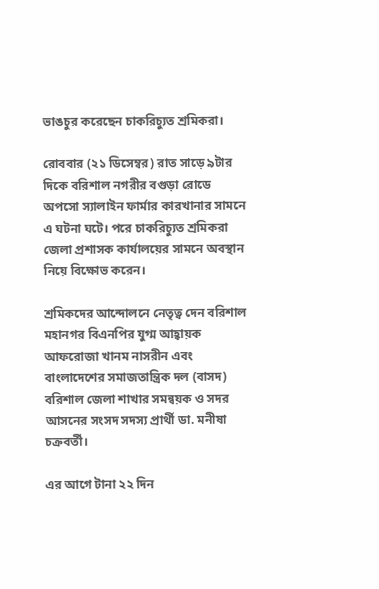ভাঙচুর করেছেন চাকরিচ্যুত শ্রমিকরা।

রোববার (২১ ডিসেম্বর) রাত সাড়ে ৯টার দিকে বরিশাল নগরীর বগুড়া রোডে অপসো স্যালাইন ফার্মার কারখানার সামনে এ ঘটনা ঘটে। পরে চাকরিচ্যুত শ্রমিকরা জেলা প্রশাসক কার্যালয়ের সামনে অবস্থান নিয়ে বিক্ষোভ করেন।

শ্রমিকদের আন্দোলনে নেতৃত্ব দেন বরিশাল মহানগর বিএনপির যুগ্ম আহ্বায়ক আফরোজা খানম নাসরীন এবং বাংলাদেশের সমাজতান্ত্রিক দল (বাসদ) বরিশাল জেলা শাখার সমন্বয়ক ও সদর আসনের সংসদ সদস্য প্রার্থী ডা. মনীষা চক্রবর্তী।

এর আগে টানা ২২ দিন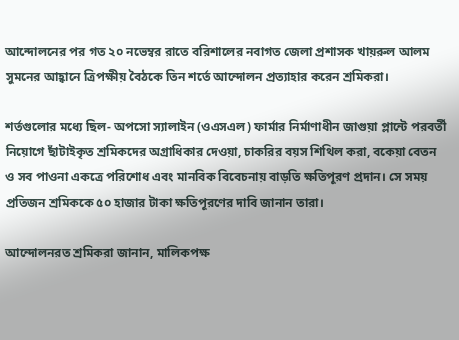আন্দোলনের পর গত ২০ নভেম্বর রাতে বরিশালের নবাগত জেলা প্রশাসক খায়রুল আলম সুমনের আহ্বানে ত্রিপক্ষীয় বৈঠকে তিন শর্তে আন্দোলন প্রত্যাহার করেন শ্রমিকরা।

শর্তগুলোর মধ্যে ছিল- অপসো স্যালাইন (ওএসএল) ফার্মার নির্মাণাধীন জাগুয়া প্লান্টে পরবর্তী নিয়োগে ছাঁটাইকৃত শ্রমিকদের অগ্রাধিকার দেওয়া, চাকরির বয়স শিথিল করা, বকেয়া বেতন ও সব পাওনা একত্রে পরিশোধ এবং মানবিক বিবেচনায় বাড়তি ক্ষতিপূরণ প্রদান। সে সময় প্রতিজন শ্রমিককে ৫০ হাজার টাকা ক্ষতিপূরণের দাবি জানান তারা।

আন্দোলনরত শ্রমিকরা জানান, মালিকপক্ষ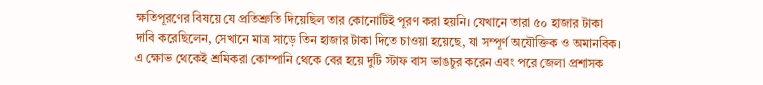ক্ষতিপূরণের বিষয়ে যে প্রতিশ্রুতি দিয়েছিল তার কোনোটিই পূরণ করা হয়নি। যেখানে তারা ৫০ হাজার টাকা দাবি করেছিলেন, সেখানে মাত্র সাড়ে তিন হাজার টাকা দিতে চাওয়া হয়েছে, যা সম্পূর্ণ অযৌক্তিক ও অমানবিক। এ ক্ষোভ থেকেই শ্রমিকরা কোম্পানি থেকে বের হয়ে দুটি স্টাফ বাস ভাঙচুর করেন এবং পরে জেলা প্রশাসক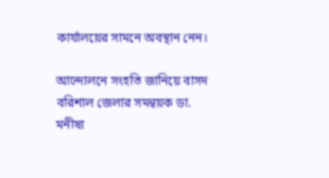কার্যালয়ের সামনে অবস্থান নেন।

আন্দোলনে সংহতি জানিয়ে বাসদ বরিশাল জেলার সমন্বয়ক ডা. মনীষা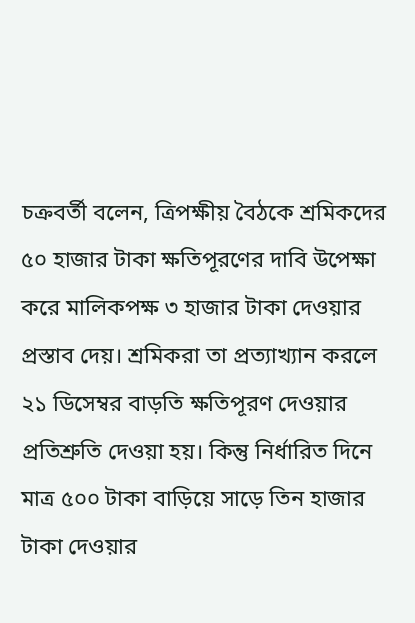চক্রবর্তী বলেন, ত্রিপক্ষীয় বৈঠকে শ্রমিকদের ৫০ হাজার টাকা ক্ষতিপূরণের দাবি উপেক্ষা করে মালিকপক্ষ ৩ হাজার টাকা দেওয়ার প্রস্তাব দেয়। শ্রমিকরা তা প্রত্যাখ্যান করলে ২১ ডিসেম্বর বাড়তি ক্ষতিপূরণ দেওয়ার প্রতিশ্রুতি দেওয়া হয়। কিন্তু নির্ধারিত দিনে মাত্র ৫০০ টাকা বাড়িয়ে সাড়ে তিন হাজার টাকা দেওয়ার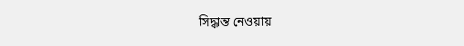সিদ্ধান্ত নেওয়ায়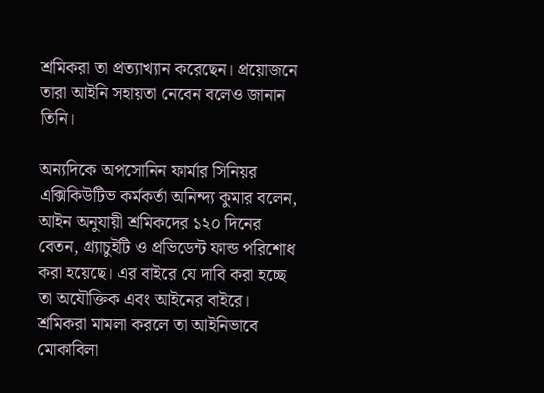শ্রমিকরা তা প্রত্যাখ্যান করেছেন। প্রয়োজনে তারা আইনি সহায়তা নেবেন বলেও জানান তিনি।

অন্যদিকে অপসোনিন ফার্মার সিনিয়র এক্সিকিউটিভ কর্মকর্তা অনিন্দ্য কুমার বলেন, আইন অনুযায়ী শ্রমিকদের ১২০ দিনের বেতন, গ্র্যাচুইটি ও প্রভিডেন্ট ফান্ড পরিশোধ করা হয়েছে। এর বাইরে যে দাবি করা হচ্ছে তা অযৌক্তিক এবং আইনের বাইরে। শ্রমিকরা মামলা করলে তা আইনিভাবে মোকাবিলা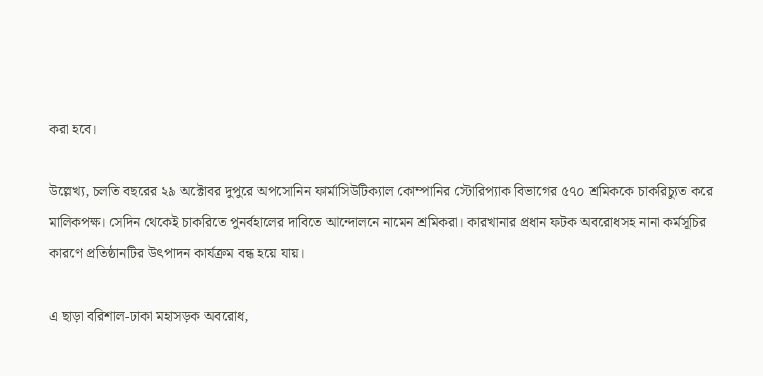করা হবে।

উল্লেখ্য, চলতি বছরের ২৯ অক্টোবর দুপুরে অপসোনিন ফার্মাসিউটিক্যাল কোম্পানির স্টোরিপ্যাক বিভাগের ৫৭০ শ্রমিককে চাকরিচ্যুত করে মালিকপক্ষ। সেদিন থেকেই চাকরিতে পুনর্বহালের দাবিতে আন্দোলনে নামেন শ্রমিকরা। কারখানার প্রধান ফটক অবরোধসহ নানা কর্মসূচির কারণে প্রতিষ্ঠানটির উৎপাদন কার্যক্রম বন্ধ হয়ে যায়।

এ ছাড়া বরিশাল-ঢাকা মহাসড়ক অবরোধ,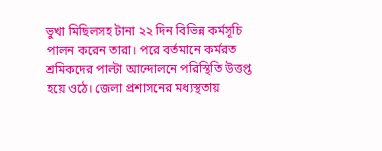ভুখা মিছিলসহ টানা ২২ দিন বিভিন্ন কর্মসূচি পালন করেন তারা। পরে বর্তমানে কর্মরত শ্রমিকদের পাল্টা আন্দোলনে পরিস্থিতি উত্তপ্ত হয়ে ওঠে। জেলা প্রশাসনের মধ্যস্থতায়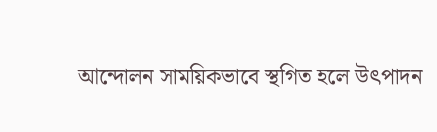আন্দোলন সাময়িকভাবে স্থগিত হলে উৎপাদন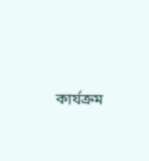কার্যক্রম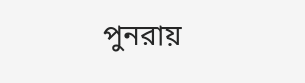পুনরায়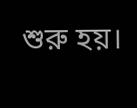শুরু হয়।